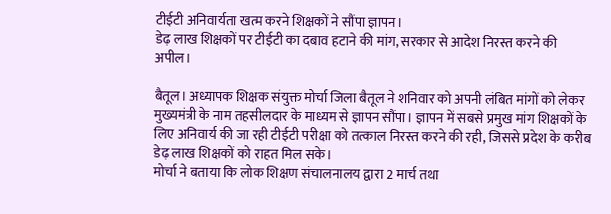टीईटी अनिवार्यता खत्म करने शिक्षकों ने सौंपा ज्ञापन।
डेढ़ लाख शिक्षकों पर टीईटी का दबाव हटाने की मांग, सरकार से आदेश निरस्त करने की अपील।

बैतूल। अध्यापक शिक्षक संयुक्त मोर्चा जिला बैतूल ने शनिवार को अपनी लंबित मांगों को लेकर मुख्यमंत्री के नाम तहसीलदार के माध्यम से ज्ञापन सौंपा। ज्ञापन में सबसे प्रमुख मांग शिक्षकों के लिए अनिवार्य की जा रही टीईटी परीक्षा को तत्काल निरस्त करने की रही, जिससे प्रदेश के करीब डेढ़ लाख शिक्षकों को राहत मिल सके।
मोर्चा ने बताया कि लोक शिक्षण संचालनालय द्वारा 2 मार्च तथा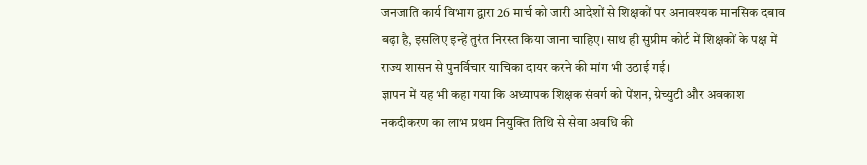जनजाति कार्य विभाग द्वारा 26 मार्च को जारी आदेशों से शिक्षकों पर अनावश्यक मानसिक दबाव बढ़ा है, इसलिए इन्हें तुरंत निरस्त किया जाना चाहिए। साथ ही सुप्रीम कोर्ट में शिक्षकों के पक्ष में राज्य शासन से पुनर्विचार याचिका दायर करने की मांग भी उठाई गई।
ज्ञापन में यह भी कहा गया कि अध्यापक शिक्षक संवर्ग को पेंशन, ग्रेच्युटी और अवकाश नकदीकरण का लाभ प्रथम नियुक्ति तिथि से सेवा अवधि की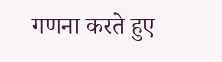गणना करते हुए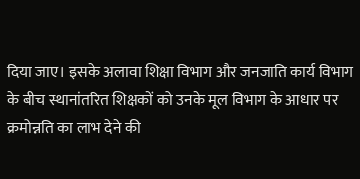दिया जाए। इसके अलावा शिक्षा विभाग और जनजाति कार्य विभाग के बीच स्थानांतरित शिक्षकों को उनके मूल विभाग के आधार पर क्रमोन्नति का लाभ देने की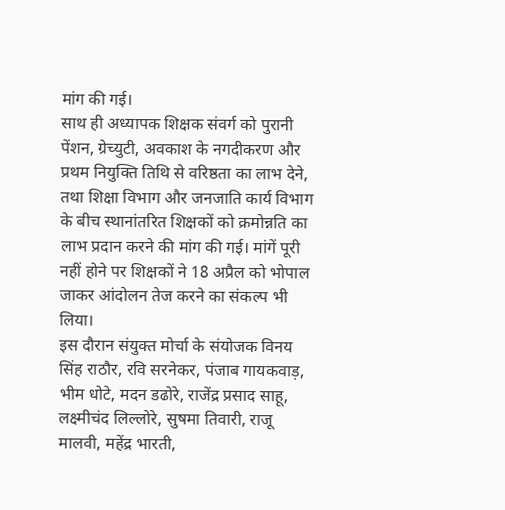मांग की गई।
साथ ही अध्यापक शिक्षक संवर्ग को पुरानी पेंशन, ग्रेच्युटी, अवकाश के नगदीकरण और प्रथम नियुक्ति तिथि से वरिष्ठता का लाभ देने, तथा शिक्षा विभाग और जनजाति कार्य विभाग के बीच स्थानांतरित शिक्षकों को क्रमोन्नति का लाभ प्रदान करने की मांग की गई। मांगें पूरी नहीं होने पर शिक्षकों ने 18 अप्रैल को भोपाल जाकर आंदोलन तेज करने का संकल्प भी लिया।
इस दौरान संयुक्त मोर्चा के संयोजक विनय सिंह राठौर, रवि सरनेकर, पंजाब गायकवाड़, भीम धोटे, मदन डढोरे, राजेंद्र प्रसाद साहू, लक्ष्मीचंद लिल्लोरे, सुषमा तिवारी, राजू मालवी, महेंद्र भारती,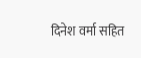दिनेश वर्मा सहित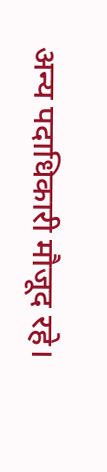अन्य पदाधिकारी मौजूद रहे।